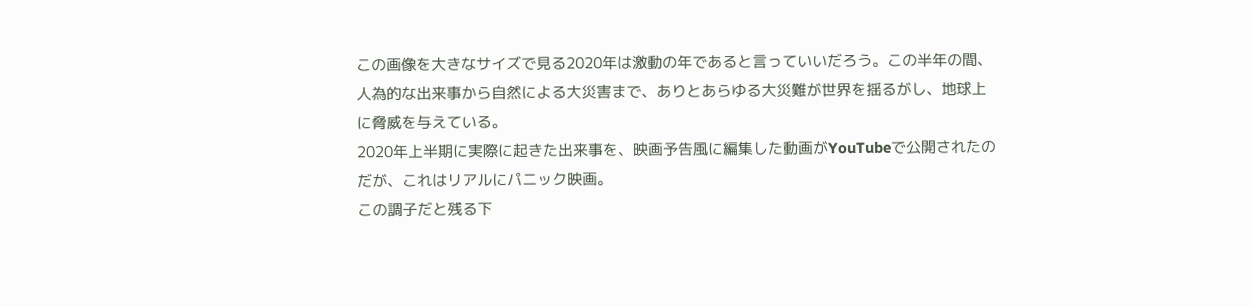この画像を大きなサイズで見る2020年は激動の年であると言っていいだろう。この半年の間、人為的な出来事から自然による大災害まで、ありとあらゆる大災難が世界を揺るがし、地球上に脅威を与えている。
2020年上半期に実際に起きた出来事を、映画予告風に編集した動画がYouTubeで公開されたのだが、これはリアルにパニック映画。
この調子だと残る下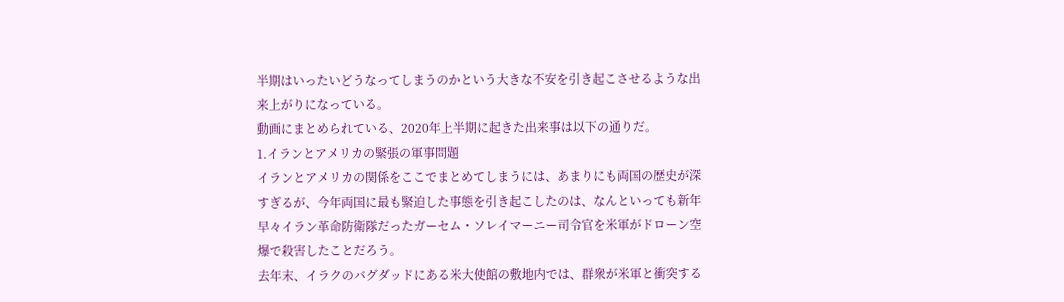半期はいったいどうなってしまうのかという大きな不安を引き起こさせるような出来上がりになっている。
動画にまとめられている、2020年上半期に起きた出来事は以下の通りだ。
1.イランとアメリカの緊張の軍事問題
イランとアメリカの関係をここでまとめてしまうには、あまりにも両国の歴史が深すぎるが、今年両国に最も緊迫した事態を引き起こしたのは、なんといっても新年早々イラン革命防衛隊だったガーセム・ソレイマーニー司令官を米軍がドローン空爆で殺害したことだろう。
去年末、イラクのバグダッドにある米大使館の敷地内では、群衆が米軍と衝突する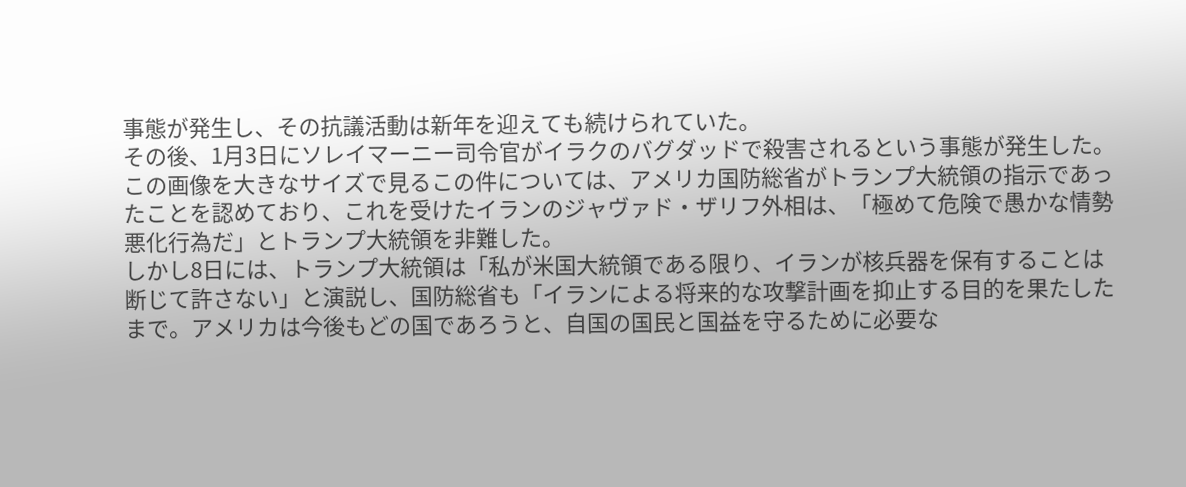事態が発生し、その抗議活動は新年を迎えても続けられていた。
その後、1月3日にソレイマーニー司令官がイラクのバグダッドで殺害されるという事態が発生した。
この画像を大きなサイズで見るこの件については、アメリカ国防総省がトランプ大統領の指示であったことを認めており、これを受けたイランのジャヴァド・ザリフ外相は、「極めて危険で愚かな情勢悪化行為だ」とトランプ大統領を非難した。
しかし8日には、トランプ大統領は「私が米国大統領である限り、イランが核兵器を保有することは断じて許さない」と演説し、国防総省も「イランによる将来的な攻撃計画を抑止する目的を果たしたまで。アメリカは今後もどの国であろうと、自国の国民と国益を守るために必要な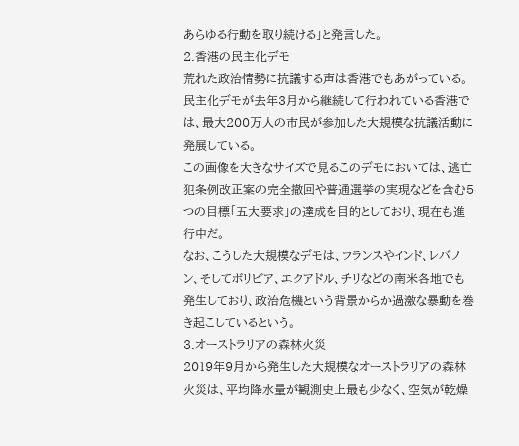あらゆる行動を取り続ける」と発言した。
2.香港の民主化デモ
荒れた政治情勢に抗議する声は香港でもあがっている。
民主化デモが去年3月から継続して行われている香港では、最大200万人の市民が参加した大規模な抗議活動に発展している。
この画像を大きなサイズで見るこのデモにおいては、逃亡犯条例改正案の完全撤回や普通選挙の実現などを含む5つの目標「五大要求」の達成を目的としており、現在も進行中だ。
なお、こうした大規模なデモは、フランスやインド、レバノン、そしてボリビア、エクアドル、チリなどの南米各地でも発生しており、政治危機という背景からか過激な暴動を巻き起こしているという。
3.オーストラリアの森林火災
2019年9月から発生した大規模なオーストラリアの森林火災は、平均降水量が観測史上最も少なく、空気が乾燥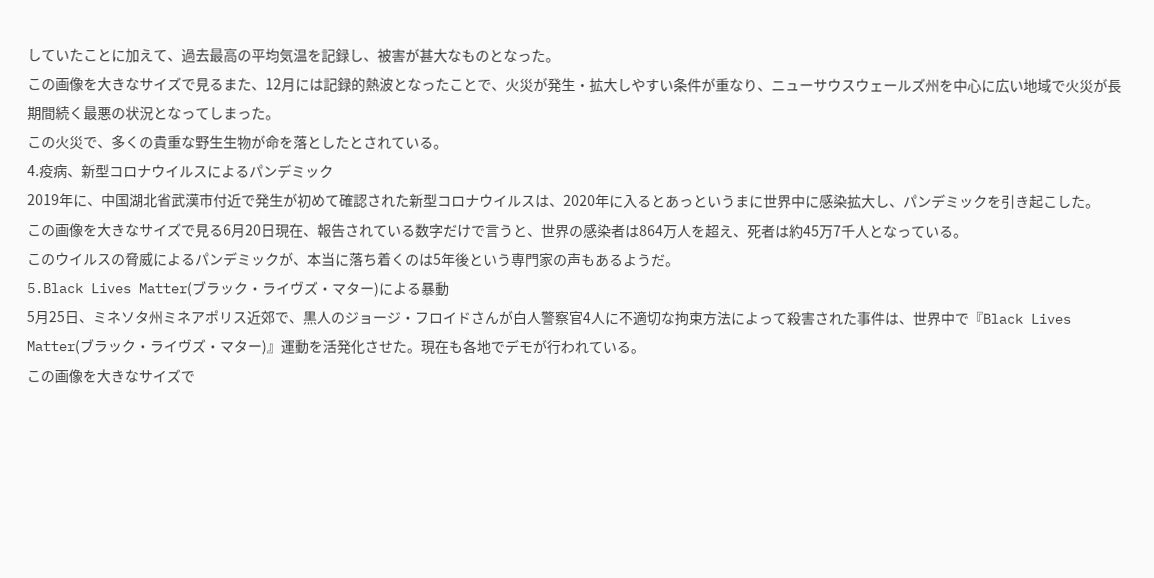していたことに加えて、過去最高の平均気温を記録し、被害が甚大なものとなった。
この画像を大きなサイズで見るまた、12月には記録的熱波となったことで、火災が発生・拡大しやすい条件が重なり、ニューサウスウェールズ州を中心に広い地域で火災が長期間続く最悪の状況となってしまった。
この火災で、多くの貴重な野生生物が命を落としたとされている。
4.疫病、新型コロナウイルスによるパンデミック
2019年に、中国湖北省武漢市付近で発生が初めて確認された新型コロナウイルスは、2020年に入るとあっというまに世界中に感染拡大し、パンデミックを引き起こした。
この画像を大きなサイズで見る6月20日現在、報告されている数字だけで言うと、世界の感染者は864万人を超え、死者は約45万7千人となっている。
このウイルスの脅威によるパンデミックが、本当に落ち着くのは5年後という専門家の声もあるようだ。
5.Black Lives Matter(ブラック・ライヴズ・マター)による暴動
5月25日、ミネソタ州ミネアポリス近郊で、黒人のジョージ・フロイドさんが白人警察官4人に不適切な拘束方法によって殺害された事件は、世界中で『Black Lives Matter(ブラック・ライヴズ・マター)』運動を活発化させた。現在も各地でデモが行われている。
この画像を大きなサイズで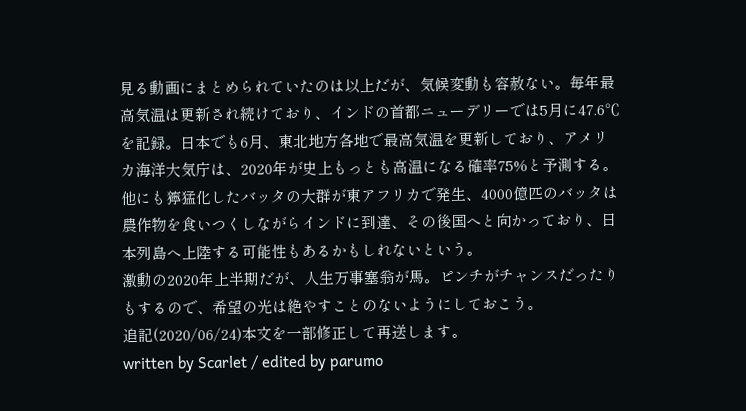見る動画にまとめられていたのは以上だが、気候変動も容赦ない。毎年最高気温は更新され続けており、インドの首都ニューデリーでは5月に47.6℃を記録。日本でも6月、東北地方各地で最高気温を更新しており、アメリカ海洋大気庁は、2020年が史上もっとも高温になる確率75%と予測する。
他にも獰猛化したバッタの大群が東アフリカで発生、4000億匹のバッタは農作物を食いつくしながらインドに到達、その後国へと向かっており、日本列島へ上陸する可能性もあるかもしれないという。
激動の2020年上半期だが、人生万事塞翁が馬。ピンチがチャンスだったりもするので、希望の光は絶やすことのないようにしておこう。
追記(2020/06/24)本文を一部修正して再送します。
written by Scarlet / edited by parumo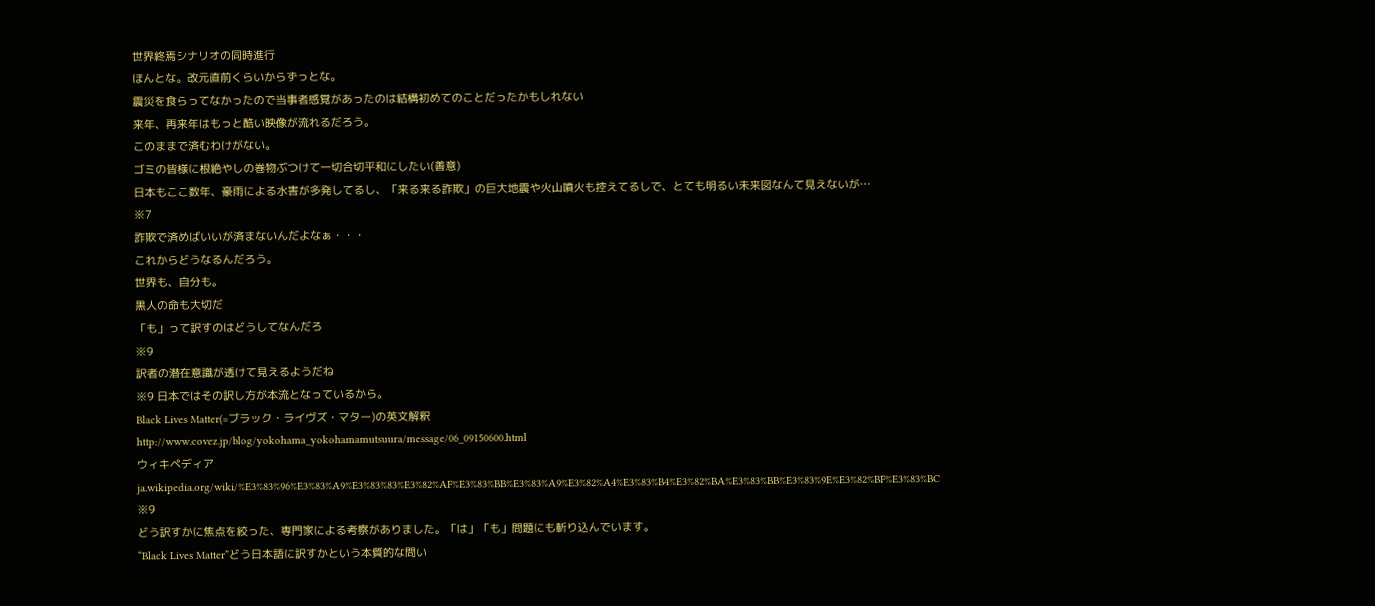世界終焉シナリオの同時進行
ほんとな。改元直前くらいからずっとな。
震災を食らってなかったので当事者感覚があったのは結構初めてのことだったかもしれない
来年、再来年はもっと酷い映像が流れるだろう。
このままで済むわけがない。
ゴミの皆様に根絶やしの巻物ぶつけて一切合切平和にしたい(善意)
日本もここ数年、豪雨による水害が多発してるし、「来る来る詐欺」の巨大地震や火山噴火も控えてるしで、とても明るい未来図なんて見えないが…
※7
詐欺で済めばいいが済まないんだよなぁ・・・
これからどうなるんだろう。
世界も、自分も。
黒人の命も大切だ
「も」って訳すのはどうしてなんだろ
※9
訳者の潜在意識が透けて見えるようだね
※9 日本ではその訳し方が本流となっているから。
Black Lives Matter(=ブラック・ライヴズ・マター)の英文解釈
http://www.covez.jp/blog/yokohama_yokohamamutsuura/message/06_09150600.html
ウィキペディア
ja.wikipedia.org/wiki/%E3%83%96%E3%83%A9%E3%83%83%E3%82%AF%E3%83%BB%E3%83%A9%E3%82%A4%E3%83%B4%E3%82%BA%E3%83%BB%E3%83%9E%E3%82%BF%E3%83%BC
※9
どう訳すかに焦点を絞った、専門家による考察がありました。「は」「も」問題にも斬り込んでいます。
“Black Lives Matter”どう日本語に訳すかという本質的な問い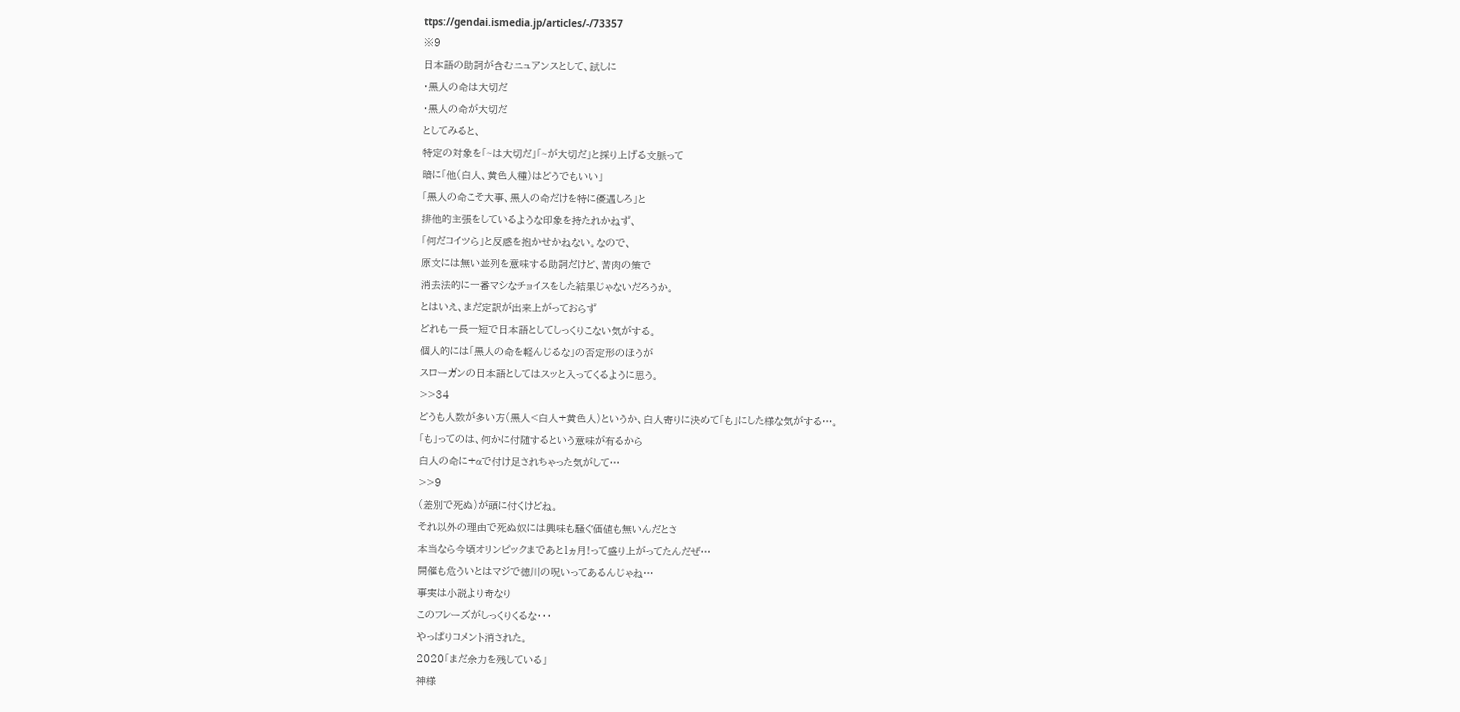ttps://gendai.ismedia.jp/articles/-/73357
※9
日本語の助詞が含むニュアンスとして、試しに
・黒人の命は大切だ
・黒人の命が大切だ
としてみると、
特定の対象を「~は大切だ」「~が大切だ」と採り上げる文脈って
暗に「他(白人、黄色人種)はどうでもいい」
「黒人の命こそ大事、黒人の命だけを特に優遇しろ」と
排他的主張をしているような印象を持たれかねず、
「何だコイツら」と反感を抱かせかねない。なので、
原文には無い並列を意味する助詞だけど、苦肉の策で
消去法的に一番マシなチョイスをした結果じゃないだろうか。
とはいえ、まだ定訳が出来上がっておらず
どれも一長一短で日本語としてしっくりこない気がする。
個人的には「黒人の命を軽んじるな」の否定形のほうが
スローガンの日本語としてはスッと入ってくるように思う。
>>34
どうも人数が多い方(黒人<白人+黄色人)というか、白人寄りに決めて「も」にした様な気がする…。
「も」ってのは、何かに付随するという意味が有るから
白人の命に+αで付け足されちゃった気がして…
>>9
(差別で死ぬ)が頭に付くけどね。
それ以外の理由で死ぬ奴には興味も騒ぐ価値も無いんだとさ
本当なら今頃オリンピックまであと1ヵ月!って盛り上がってたんだぜ…
開催も危ういとはマジで徳川の呪いってあるんじゃね…
事実は小説より奇なり
このフレーズがしっくりくるな・・・
やっぱりコメント消された。
2020「まだ余力を残している」
神様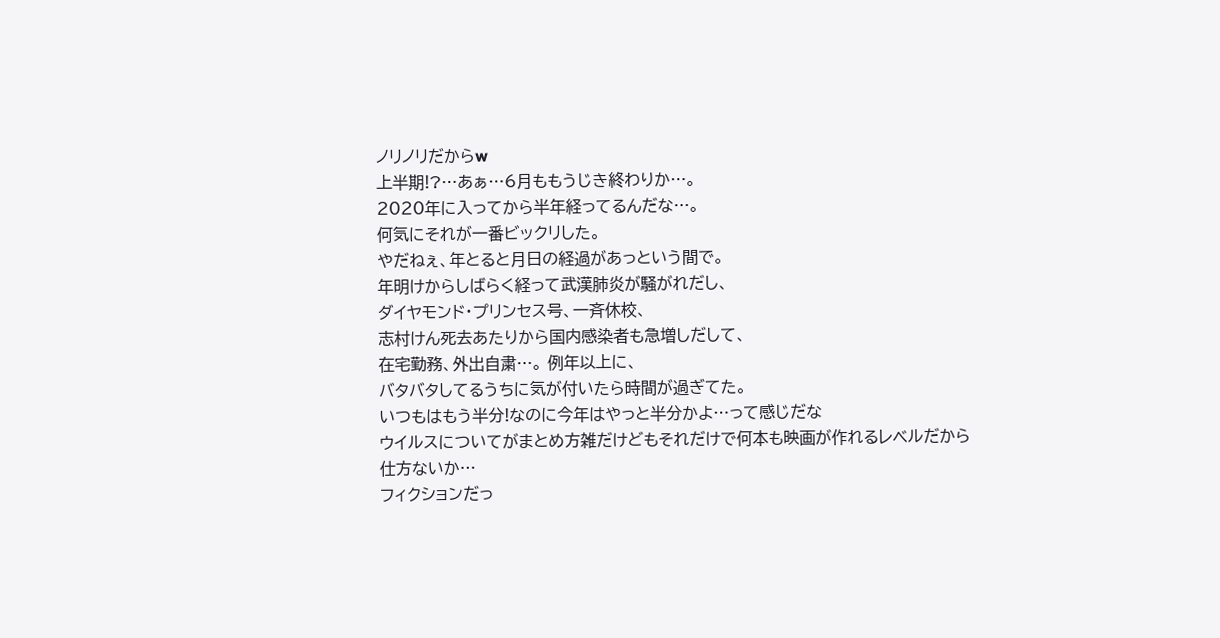ノリノリだからw
上半期!?…あぁ…6月ももうじき終わりか…。
2020年に入ってから半年経ってるんだな…。
何気にそれが一番ビックリした。
やだねぇ、年とると月日の経過があっという間で。
年明けからしばらく経って武漢肺炎が騒がれだし、
ダイヤモンド・プリンセス号、一斉休校、
志村けん死去あたりから国内感染者も急増しだして、
在宅勤務、外出自粛…。 例年以上に、
バタバタしてるうちに気が付いたら時間が過ぎてた。
いつもはもう半分!なのに今年はやっと半分かよ…って感じだな
ウイルスについてがまとめ方雑だけどもそれだけで何本も映画が作れるレベルだから
仕方ないか…
フィクションだっ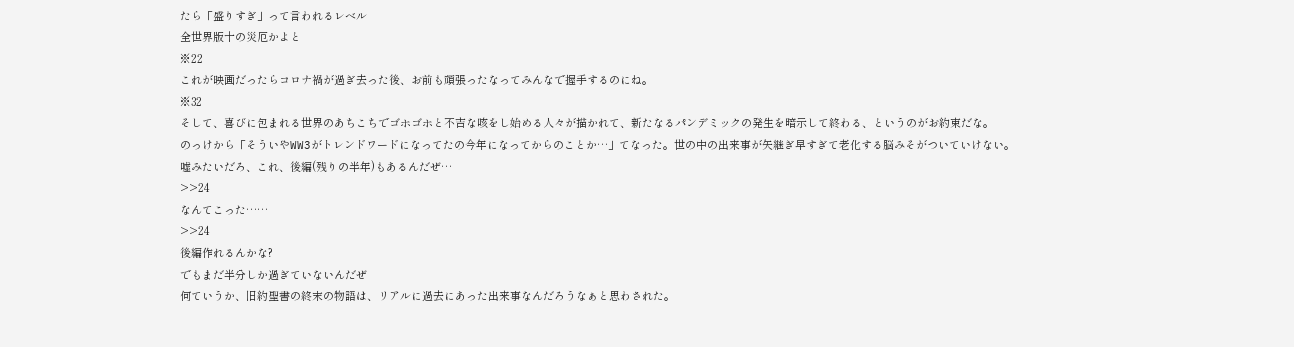たら「盛りすぎ」って言われるレベル
全世界版十の災厄かよと
※22
これが映画だったらコロナ禍が過ぎ去った後、お前も頑張ったなってみんなで握手するのにね。
※32
そして、喜びに包まれる世界のあちこちでゴホゴホと不吉な咳をし始める人々が描かれて、新たなるパンデミックの発生を暗示して終わる、というのがお約束だな。
のっけから「そういやWW3がトレンドワードになってたの今年になってからのことか…」てなった。世の中の出来事が矢継ぎ早すぎて老化する脳みそがついていけない。
嘘みたいだろ、これ、後編(残りの半年)もあるんだぜ…
>>24
なんてこった……
>>24
後編作れるんかな?
でもまだ半分しか過ぎていないんだぜ
何ていうか、旧約聖書の終末の物語は、リアルに過去にあった出来事なんだろうなぁと思わされた。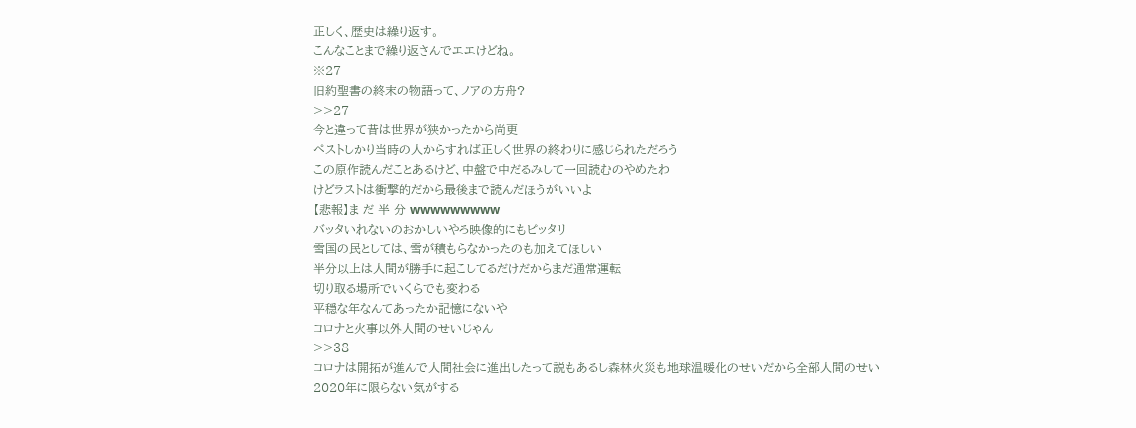正しく、歴史は繰り返す。
こんなことまで繰り返さんでエエけどね。
※27
旧約聖書の終末の物語って、ノアの方舟?
>>27
今と違って昔は世界が狭かったから尚更
ペストしかり当時の人からすれば正しく世界の終わりに感じられただろう
この原作読んだことあるけど、中盤で中だるみして一回読むのやめたわ
けどラストは衝撃的だから最後まで読んだほうがいいよ
【悲報】ま だ 半 分 wwwwwwwww
バッタいれないのおかしいやろ映像的にもピッタリ
雪国の民としては、雪が積もらなかったのも加えてほしい
半分以上は人間が勝手に起こしてるだけだからまだ通常運転
切り取る場所でいくらでも変わる
平穏な年なんてあったか記憶にないや
コロナと火事以外人間のせいじゃん
>>38
コロナは開拓が進んで人間社会に進出したって説もあるし森林火災も地球温暖化のせいだから全部人間のせい
2020年に限らない気がする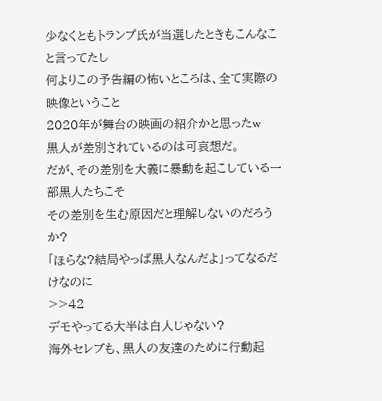少なくともトランプ氏が当選したときもこんなこと言ってたし
何よりこの予告編の怖いところは、全て実際の映像ということ
2020年が舞台の映画の紹介かと思ったw
黒人が差別されているのは可哀想だ。
だが、その差別を大義に暴動を起こしている一部黒人たちこそ
その差別を生む原因だと理解しないのだろうか?
「ほらな?結局やっぱ黒人なんだよ」ってなるだけなのに
>>42
デモやってる大半は白人じゃない?
海外セレブも、黒人の友達のために行動起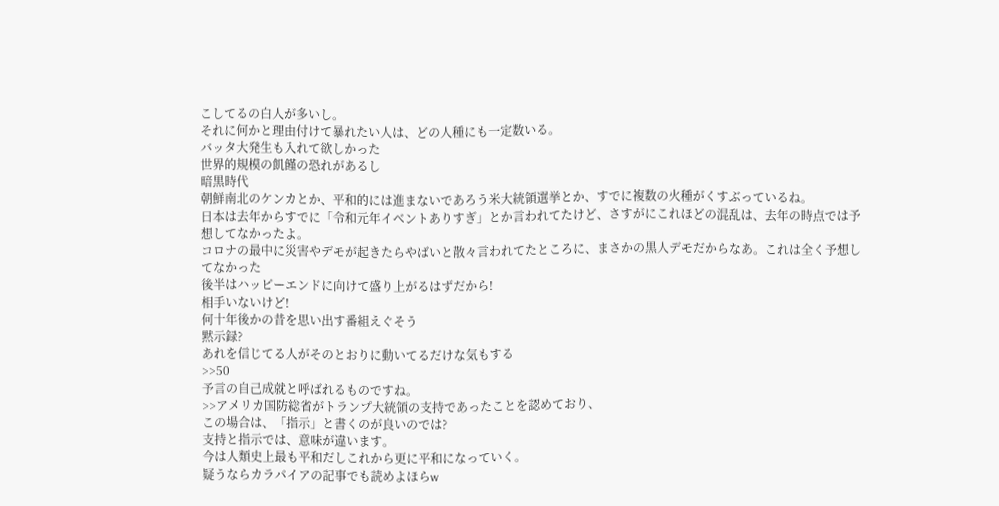こしてるの白人が多いし。
それに何かと理由付けて暴れたい人は、どの人種にも一定数いる。
バッタ大発生も入れて欲しかった
世界的規模の飢饉の恐れがあるし
暗黒時代
朝鮮南北のケンカとか、平和的には進まないであろう米大統領選挙とか、すでに複数の火種がくすぶっているね。
日本は去年からすでに「令和元年イベントありすぎ」とか言われてたけど、さすがにこれほどの混乱は、去年の時点では予想してなかったよ。
コロナの最中に災害やデモが起きたらやばいと散々言われてたところに、まさかの黒人デモだからなあ。これは全く予想してなかった
後半はハッピーエンドに向けて盛り上がるはずだから!
相手いないけど!
何十年後かの昔を思い出す番組えぐそう
黙示録?
あれを信じてる人がそのとおりに動いてるだけな気もする
>>50
予言の自己成就と呼ばれるものですね。
>>アメリカ国防総省がトランプ大統領の支持であったことを認めており、
この場合は、「指示」と書くのが良いのでは?
支持と指示では、意味が違います。
今は人類史上最も平和だしこれから更に平和になっていく。
疑うならカラパイアの記事でも読めよほらw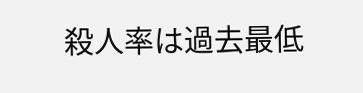殺人率は過去最低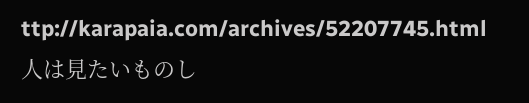ttp://karapaia.com/archives/52207745.html
人は見たいものし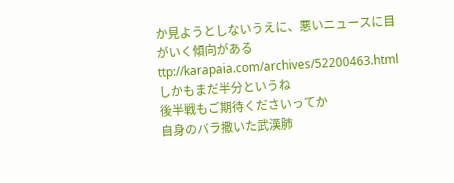か見ようとしないうえに、悪いニュースに目がいく傾向がある
ttp://karapaia.com/archives/52200463.html
しかもまだ半分というね
後半戦もご期待くださいってか
自身のバラ撒いた武漢肺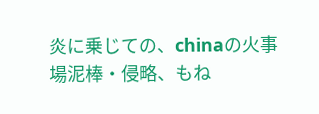炎に乗じての、chinaの火事場泥棒・侵略、もね